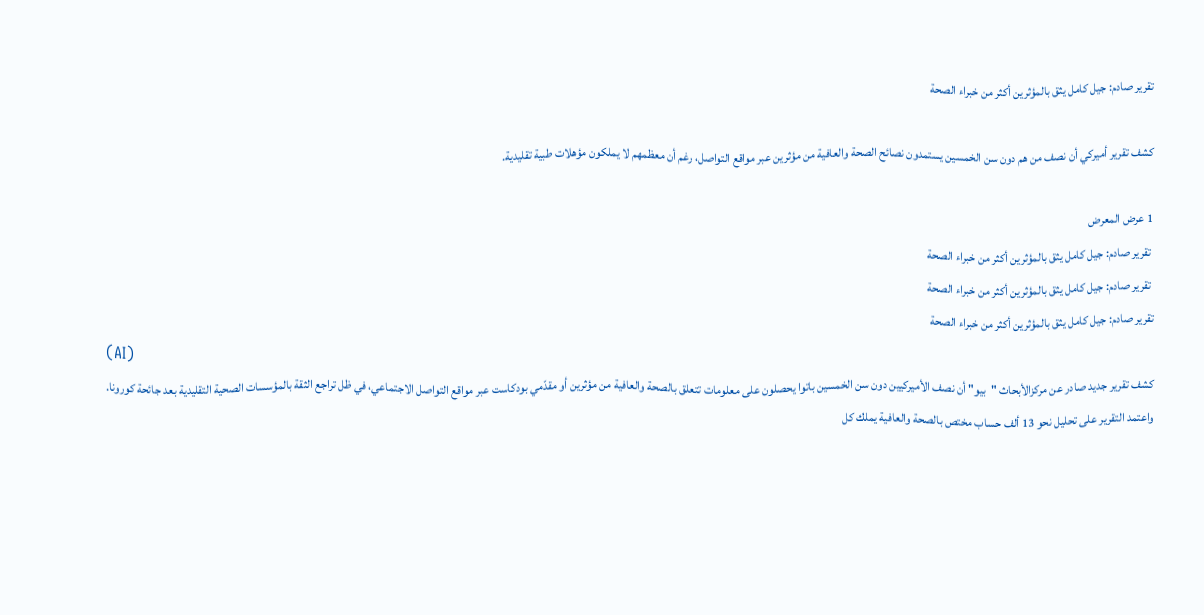تقرير صادم: جيل كامل يثق بالمؤثرين أكثر من خبراء الصحة

كشف تقرير أميركي أن نصف من هم دون سن الخمسين يستمدون نصائح الصحة والعافية من مؤثرين عبر مواقع التواصل، رغم أن معظمهم لا يملكون مؤهلات طبية تقليدية.

1 عرض المعرض
 تقرير صادم: جيل كامل يثق بالمؤثرين أكثر من خبراء الصحة
 تقرير صادم: جيل كامل يثق بالمؤثرين أكثر من خبراء الصحة
تقرير صادم: جيل كامل يثق بالمؤثرين أكثر من خبراء الصحة
(AI)
كشف تقرير جديد صادر عن مركزالأبحاث "بيو" أن نصف الأميركيين دون سن الخمسين باتوا يحصلون على معلومات تتعلق بالصحة والعافية من مؤثرين أو مقدّمي بودكاست عبر مواقع التواصل الاجتماعي، في ظل تراجع الثقة بالمؤسسات الصحية التقليدية بعد جائحة كورونا.
واعتمد التقرير على تحليل نحو 13 ألف حساب مختص بالصحة والعافية يملك كل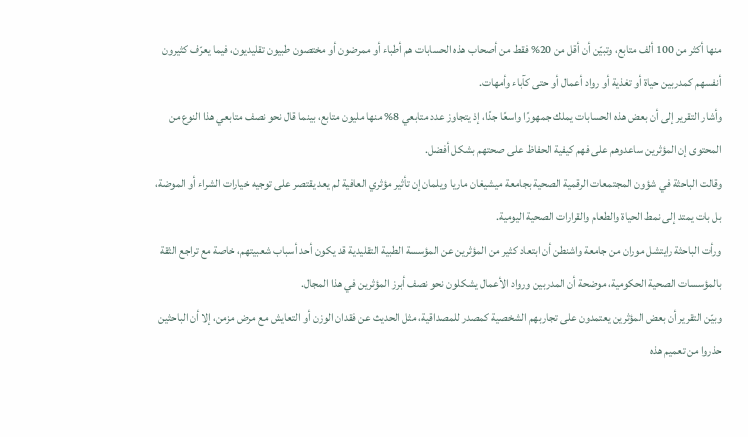منها أكثر من 100 ألف متابع، وتبيّن أن أقل من 20% فقط من أصحاب هذه الحسابات هم أطباء أو ممرضون أو مختصون طبيون تقليديون، فيما يعرّف كثيرون أنفسهم كمدربين حياة أو تغذية أو رواد أعمال أو حتى كآباء وأمهات.
وأشار التقرير إلى أن بعض هذه الحسابات يملك جمهورًا واسعًا جدًا، إذ يتجاوز عدد متابعي 8% منها مليون متابع، بينما قال نحو نصف متابعي هذا النوع من المحتوى إن المؤثرين ساعدوهم على فهم كيفية الحفاظ على صحتهم بشكل أفضل.
وقالت الباحثة في شؤون المجتمعات الرقمية الصحية بجامعة ميشيغان ماريا ويلمان إن تأثير مؤثري العافية لم يعد يقتصر على توجيه خيارات الشراء أو الموضة، بل بات يمتد إلى نمط الحياة والطعام والقرارات الصحية اليومية.
ورأت الباحثة رايتشل موران من جامعة واشنطن أن ابتعاد كثير من المؤثرين عن المؤسسة الطبية التقليدية قد يكون أحد أسباب شعبيتهم، خاصة مع تراجع الثقة بالمؤسسات الصحية الحكومية، موضحة أن المدربين ورواد الأعمال يشكلون نحو نصف أبرز المؤثرين في هذا المجال.
وبيّن التقرير أن بعض المؤثرين يعتمدون على تجاربهم الشخصية كمصدر للمصداقية، مثل الحديث عن فقدان الوزن أو التعايش مع مرض مزمن، إلا أن الباحثين حذروا من تعميم هذه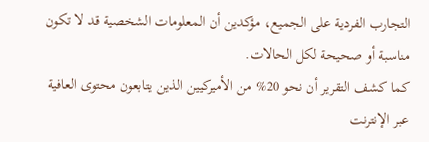التجارب الفردية على الجميع، مؤكدين أن المعلومات الشخصية قد لا تكون مناسبة أو صحيحة لكل الحالات.
كما كشف التقرير أن نحو 20% من الأميركيين الذين يتابعون محتوى العافية عبر الإنترنت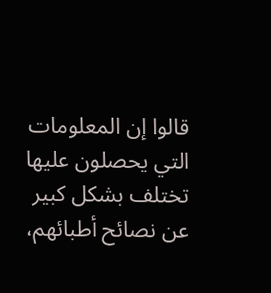قالوا إن المعلومات التي يحصلون عليها تختلف بشكل كبير عن نصائح أطبائهم،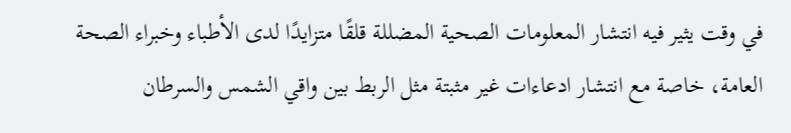في وقت يثير فيه انتشار المعلومات الصحية المضللة قلقًا متزايدًا لدى الأطباء وخبراء الصحة العامة، خاصة مع انتشار ادعاءات غير مثبتة مثل الربط بين واقي الشمس والسرطان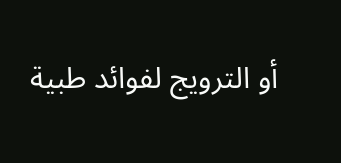أو الترويج لفوائد طبية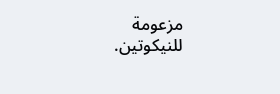مزعومة للنيكوتين.